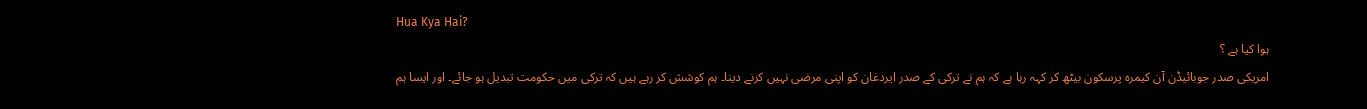Hua Kya Hai?
ہوا کیا ہے ؟
امریکی صدر جوبائیڈن آن کیمرہ پرسکون بیٹھ کر کہہ رہا ہے کہ ہم نے ترکی کے صدر ایردغان کو اپنی مرضی نہیں کرنے دینا۔ ہم کوشش کر رہے ہیں کہ ترکی میں حکومت تبدیل ہو جائے۔ اور ایسا ہم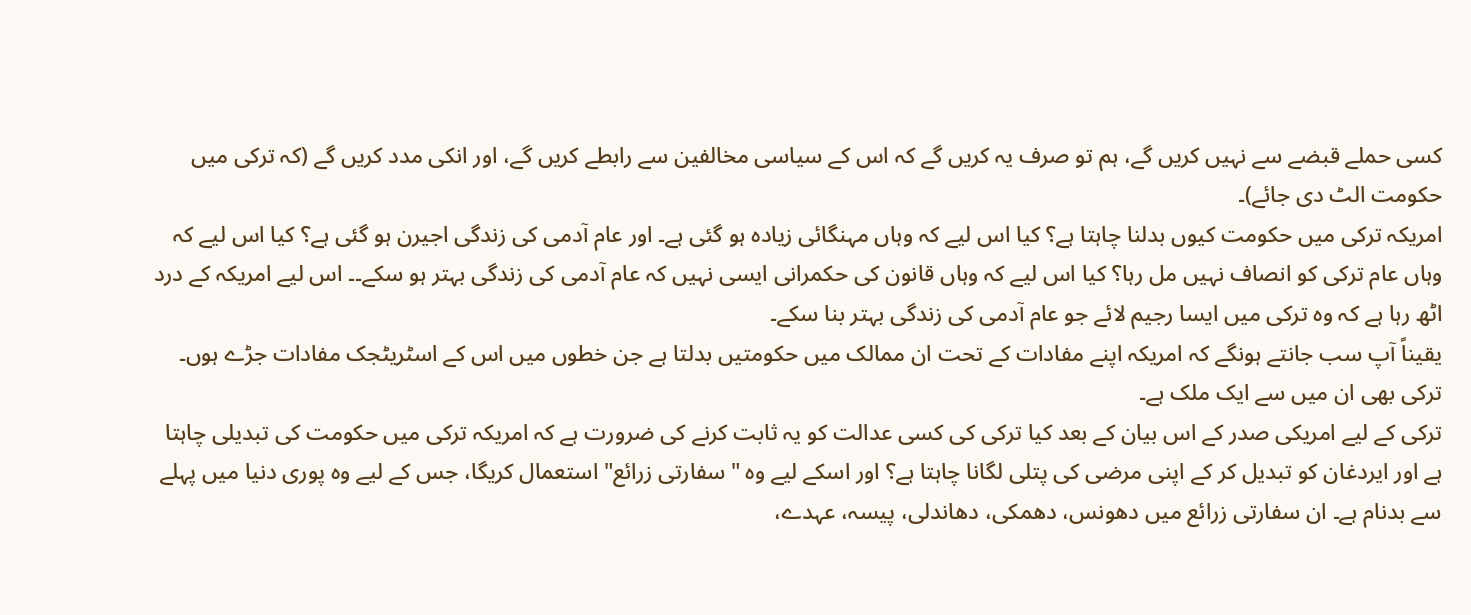کسی حملے قبضے سے نہیں کریں گے، ہم تو صرف یہ کریں گے کہ اس کے سیاسی مخالفین سے رابطے کریں گے، اور انکی مدد کریں گے (کہ ترکی میں حکومت الٹ دی جائے)۔
امریکہ ترکی میں حکومت کیوں بدلنا چاہتا ہے؟ کیا اس لیے کہ وہاں مہنگائی زیادہ ہو گئی ہے۔ اور عام آدمی کی زندگی اجیرن ہو گئی ہے؟ کیا اس لیے کہ وہاں عام ترکی کو انصاف نہیں مل رہا؟ کیا اس لیے کہ وہاں قانون کی حکمرانی ایسی نہیں کہ عام آدمی کی زندگی بہتر ہو سکے۔۔ اس لیے امریکہ کے درد اٹھ رہا ہے کہ وہ ترکی میں ایسا رجیم لائے جو عام آدمی کی زندگی بہتر بنا سکے۔
یقیناً آپ سب جانتے ہونگے کہ امریکہ اپنے مفادات کے تحت ان ممالک میں حکومتیں بدلتا ہے جن خطوں میں اس کے اسٹریٹجک مفادات جڑے ہوں۔ ترکی بھی ان میں سے ایک ملک ہے۔
ترکی کے لیے امریکی صدر کے اس بیان کے بعد کیا ترکی کی کسی عدالت کو یہ ثابت کرنے کی ضرورت ہے کہ امریکہ ترکی میں حکومت کی تبدیلی چاہتا ہے اور ایردغان کو تبدیل کر کے اپنی مرضی کی پتلی لگانا چاہتا ہے؟ اور اسکے لیے وہ "سفارتی زرائع" استعمال کریگا، جس کے لیے وہ پوری دنیا میں پہلے سے بدنام ہے۔ ان سفارتی زرائع میں دھونس، دھمکی، دھاندلی، پیسہ، عہدے،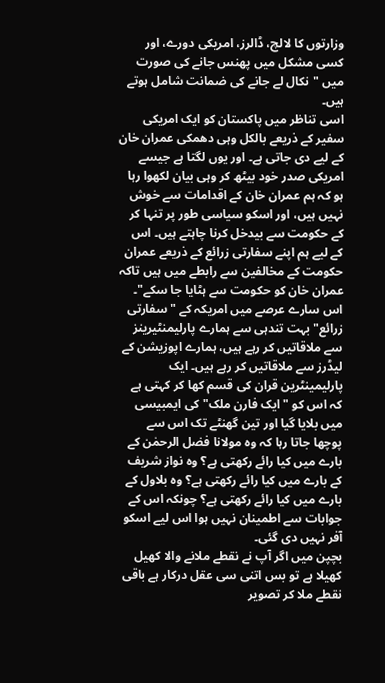وزارتوں کا لالچ، ڈالرز، امریکی دورے، اور کسی مشکل میں پھنس جانے کی صورت میں "نکال لے جانے کی ضمانت شامل ہوتے ہیں۔
اسی تناظر میں پاکستان کو ایک امریکی سفیر کے ذریعے بالکل وہی دھمکی عمران خان کے لیے دی جاتی ہے۔ اور یوں لگتا ہے جیسے امریکی صدر خود بیٹھ کر وہی بیان لکھوا رہا ہو کہ ہم عمران خان کے اقدامات سے خوش نہیں ہیں، اور اسکو سیاسی طور پر تنہا کر کے حکومت سے بیدخل کرنا چاہتے ہیں۔ اس کے لیے ہم اپنے سفارتی زرائع کے ذریعے عمران حکومت کے مخالفین سے رابطے میں ہیں تاکہ عمران خان کو حکومت سے ہٹایا جا سکے"۔
اس سارے عرصے میں امریکہ کے "سفارتی زرائع" بہت تندہی سے ہمارے پارلیمنٹیرینز سے ملاقاتیں کر رہے ہیں، ہمارے اپوزیشن کے لیڈرز سے ملاقاتیں کر رہے ہیں۔ ایک پارلیمینٹرین قران کی قسم کھا کر کہتی ہے کہ اس کو "ایک فارن ملک" کی ایمبیسی میں بلایا گیا اور تین گھنٹے تک اس سے پوچھا جاتا رہا کہ وہ مولانا فضل الرحمٰن کے بارے میں کیا رائے رکھتی ہے؟ وہ نواز شریف کے بارے میں کیا رائے رکھتی ہے؟ وہ بلاول کے بارے میں کیا رائے رکھتی ہے؟ چونکہ اس کے جوابات سے اطمینان نہیں ہوا اس لیے اسکو آفر نہیں دی گئی۔
بچپن میں اگر آپ نے نقطے ملانے والا کھیل کھیلا ہے تو بس اتنی سی عقل درکار ہے باقی نقطے ملا کر تصویر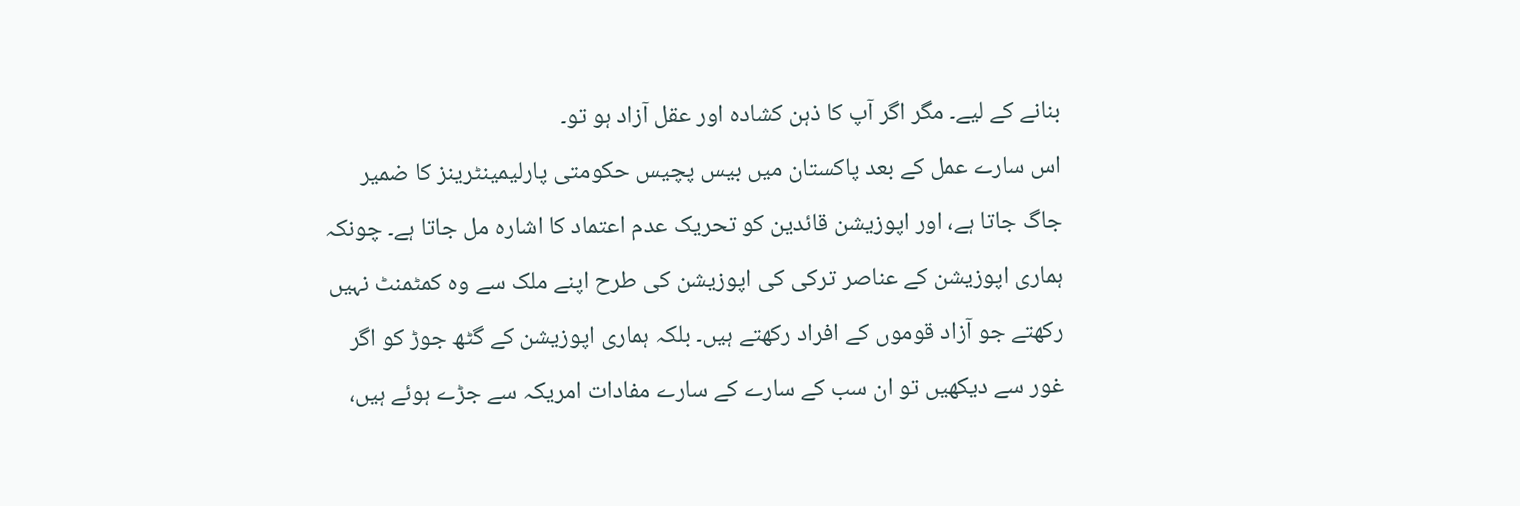بنانے کے لیے۔ مگر اگر آپ کا ذہن کشادہ اور عقل آزاد ہو تو۔
اس سارے عمل کے بعد پاکستان میں بیس پچیس حکومتی پارلیمینٹرینز کا ضمیر جاگ جاتا ہے، اور اپوزیشن قائدین کو تحریک عدم اعتماد کا اشارہ مل جاتا ہے۔ چونکہ ہماری اپوزیشن کے عناصر ترکی کی اپوزیشن کی طرح اپنے ملک سے وہ کمٹمنٹ نہیں رکھتے جو آزاد قوموں کے افراد رکھتے ہیں۔ بلکہ ہماری اپوزیشن کے گٹھ جوڑ کو اگر غور سے دیکھیں تو ان سب کے سارے کے سارے مفادات امریکہ سے جڑے ہوئے ہیں،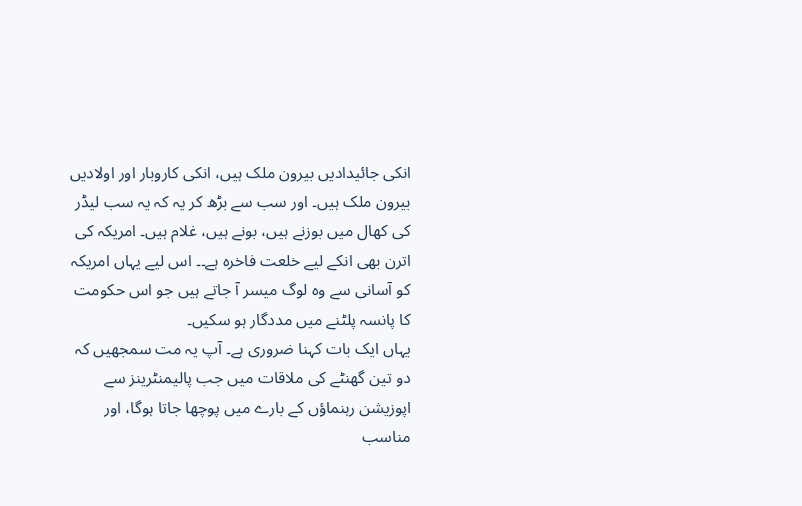انکی جائیدادیں بیرون ملک ہیں، انکی کاروبار اور اولادیں بیرون ملک ہیں۔ اور سب سے بڑھ کر یہ کہ یہ سب لیڈر کی کھال میں بوزنے ہیں، بونے ہیں، غلام ہیں۔ امریکہ کی اترن بھی انکے لیے خلعت فاخرہ ہے۔۔ اس لیے یہاں امریکہ کو آسانی سے وہ لوگ میسر آ جاتے ہیں جو اس حکومت کا پانسہ پلٹنے میں مددگار ہو سکیں۔
یہاں ایک بات کہنا ضروری ہے۔ آپ یہ مت سمجھیں کہ دو تین گھنٹے کی ملاقات میں جب پالیمنٹرینز سے اپوزیشن رہنماؤں کے بارے میں پوچھا جاتا ہوگا، اور مناسب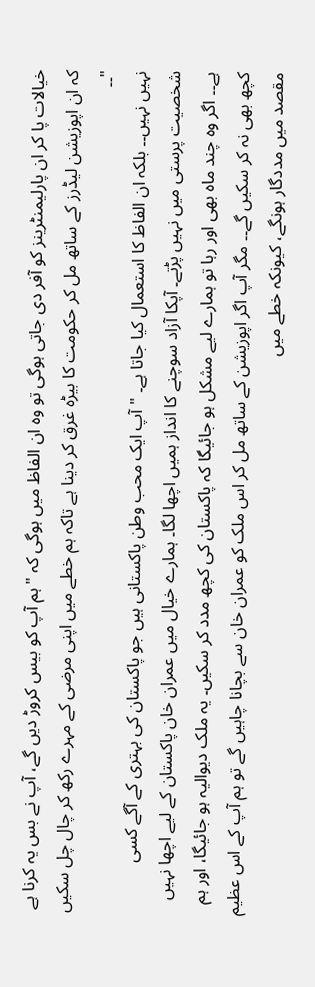خیالات پا کر ان پارلیمنٹرینز کو آفر دی جاتی ہوگی تو وہ ان الفاظ میں ہوگی کہ "ہم آپ کو بیس کروڑ دیں گے، آپ نے بس یہ کرنا ہے کہ ان اپوزیشن لیڈرز کے ساتھ مل کر حکومت کا بیڑہ غرق کر دینا ہے تاکہ ہم خطے میں اپنی مرضی کے مہرے رکھ کر چال چل سکیں "۔۔
نہیں نہیں۔۔ بلکہ ان الفاظ کا استعمال کیا جاتا ہے۔ "آپ ایک محب وطن پاکستانی ہیں جو پاکستان کی بہتری کے آگے کسی شخصیت پرستی میں نہیں پڑتے۔ آپکا آزاد سوچنے کا انداز ہمیں اچھا لگا۔ ہمارے خیال میں عمران خان پاکستان کے لیے اچھا نہیں ہے۔۔ اگر وہ چند ماہ بھی اور رہا تو ہمارے لیے مشکل ہو جائیگا کہ پاکستان کی کچھ مدد کر سکیں۔ یہ ملک دیوالیہ ہو جائیگا، اور ہم کچھ بھی نہ کر سکیں گے۔۔ مگر آپ اگر اپوزیشن کے ساتھ مل کر اس ملک کو عمران خان سے بچانا چاہیں گے تو ہم آپ کے اس عظیم مقصد میں مددگار ہونگے، کیونکہ خطے میں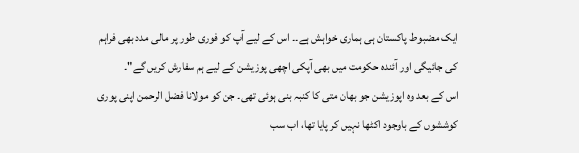ایک مضبوط پاکستان ہی ہماری خواہش ہے۔۔ اس کے لیے آپ کو فوری طور پر مالی مدد بھی فراہم کی جائیگی اور آئندہ حکومت میں بھی آپکی اچھی پوزیشن کے لیے ہم سفارش کریں گے"۔
اس کے بعد وہ اپوزیشن جو بھان متی کا کنبہ بنی ہوئی تھی۔ جن کو مولانا فضل الرحمن اپنی پوری کوششوں کے باوجود اکٹھا نہیں کر پایا تھا، اب سب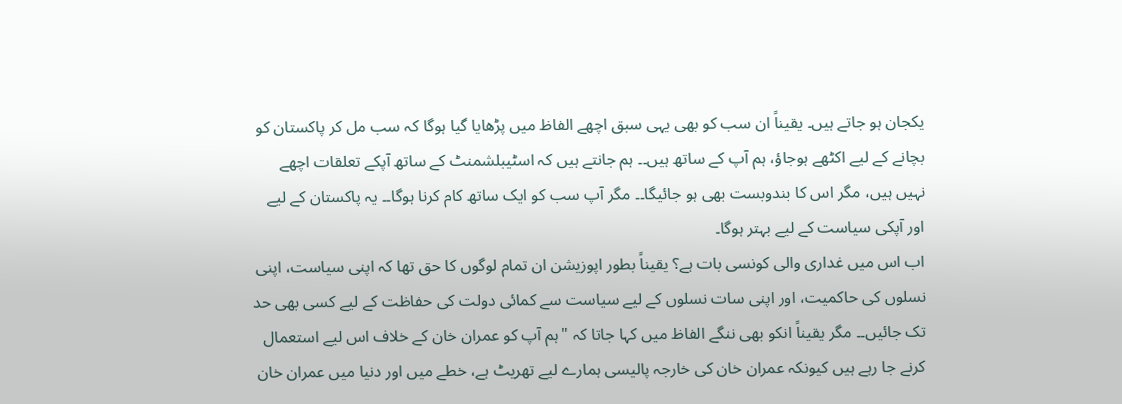یکجان ہو جاتے ہیں۔ یقیناً ان سب کو بھی یہی سبق اچھے الفاظ میں پڑھایا گیا ہوگا کہ سب مل کر پاکستان کو بچانے کے لیے اکٹھے ہوجاؤ، ہم آپ کے ساتھ ہیں۔۔ ہم جانتے ہیں کہ اسٹیبلشمنٹ کے ساتھ آپکے تعلقات اچھے نہیں ہیں، مگر اس کا بندوبست بھی ہو جائیگا۔۔ مگر آپ سب کو ایک ساتھ کام کرنا ہوگا۔۔ یہ پاکستان کے لیے اور آپکی سیاست کے لیے بہتر ہوگا۔
اب اس میں غداری والی کونسی بات ہے؟ یقیناً بطور اپوزیشن ان تمام لوگوں کا حق تھا کہ اپنی سیاست، اپنی نسلوں کی حاکمیت، اور اپنی سات نسلوں کے لیے سیاست سے کمائی دولت کی حفاظت کے لیے کسی بھی حد تک جائیں۔۔ مگر یقیناً انکو بھی ننگے الفاظ میں کہا جاتا کہ "ہم آپ کو عمران خان کے خلاف اس لیے استعمال کرنے جا رہے ہیں کیونکہ عمران خان کی خارجہ پالیسی ہمارے لیے تھریٹ ہے، خطے میں اور دنیا میں عمران خان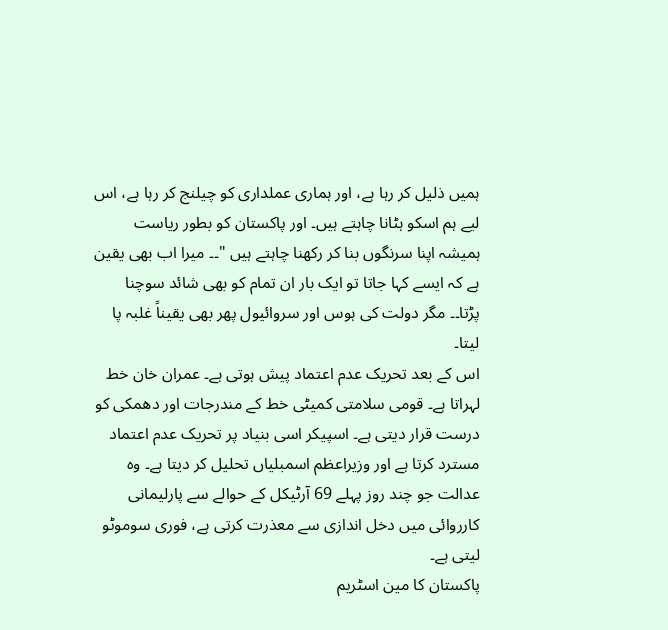ہمیں ذلیل کر رہا ہے، اور ہماری عملداری کو چیلنج کر رہا ہے، اس لیے ہم اسکو ہٹانا چاہتے ہیں۔ اور پاکستان کو بطور ریاست ہمیشہ اپنا سرنگوں بنا کر رکھنا چاہتے ہیں "۔۔ میرا اب بھی یقین ہے کہ ایسے کہا جاتا تو ایک بار ان تمام کو بھی شائد سوچنا پڑتا۔۔ مگر دولت کی ہوس اور سروائیول پھر بھی یقیناً غلبہ پا لیتا۔
اس کے بعد تحریک عدم اعتماد پیش ہوتی ہے۔ عمران خان خط لہراتا ہے۔ قومی سلامتی کمیٹی خط کے مندرجات اور دھمکی کو درست قرار دیتی ہے۔ اسپیکر اسی بنیاد پر تحریک عدم اعتماد مسترد کرتا ہے اور وزیراعظم اسمبلیاں تحلیل کر دیتا ہے۔ وہ عدالت جو چند روز پہلے 69 آرٹیکل کے حوالے سے پارلیمانی کارروائی میں دخل اندازی سے معذرت کرتی ہے، فوری سوموٹو لیتی ہے۔
پاکستان کا مین اسٹریم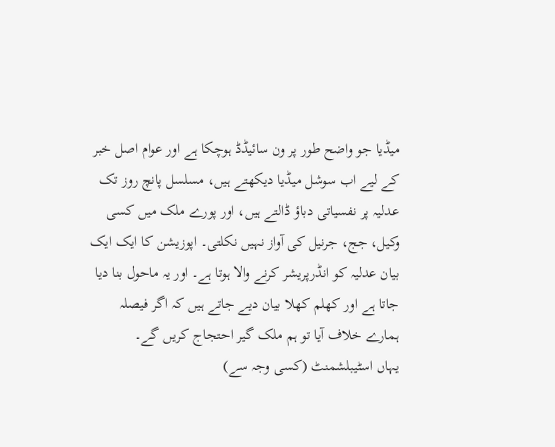میڈیا جو واضح طور پر ون سائیڈڈ ہوچکا ہے اور عوام اصل خبر کے لیے اب سوشل میڈیا دیکھتے ہیں، مسلسل پانچ روز تک عدلیہ پر نفسیاتی دباؤ ڈالتے ہیں، اور پورے ملک میں کسی وکیل، جج، جرنیل کی آواز نہیں نکلتی۔ اپوزیشن کا ایک ایک بیان عدلیہ کو انڈرپریشر کرنے والا ہوتا ہے۔ اور یہ ماحول بنا دیا جاتا ہے اور کھلم کھلا بیان دیے جاتے ہیں کہ اگر فیصلہ ہمارے خلاف آیا تو ہم ملک گیر احتجاج کریں گے۔
یہاں اسٹیبلشمنٹ (کسی وجہ سے)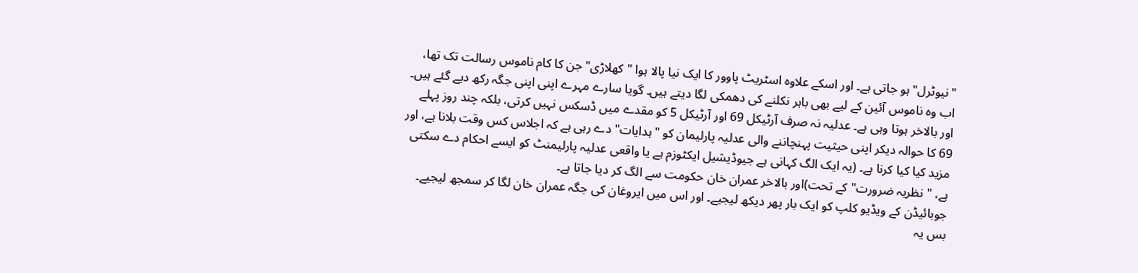"نیوٹرل" ہو جاتی ہے۔ اور اسکے علاوہ اسٹریٹ پاوور کا ایک نیا پالا ہوا "کھلاڑی" جن کا کام ناموس رسالت تک تھا، اب وہ ناموس آئین کے لیے بھی باہر نکلنے کی دھمکی لگا دیتے ہیں۔ گویا سارے مہرے اپنی اپنی جگہ رکھ دیے گئے ہیں۔
اور بالاخر ہوتا وہی ہے۔ عدلیہ نہ صرف آرٹیکل 69 اور آرٹیکل 5 کو مقدے میں ڈسکس نہیں کرتی، بلکہ چند روز پہلے 69 کا حوالہ دیکر اپنی حیثیت پہنچاننے والی عدلیہ پارلیمان کو "ہدایات" دے رہی ہے کہ اجلاس کس وقت بلانا ہے، اور مزید کیا کیا کرنا ہے۔ (یہ ایک الگ کہانی ہے جیوڈیشیل ایکٹوزم ہے یا واقعی عدلیہ پارلیمنٹ کو ایسے احکام دے سکتی ہے، "نظریہ ضرورت" کے تحت)اور بالاخر عمران خان حکومت سے الگ کر دیا جاتا ہے۔
جوبائیڈن کے ویڈیو کلپ کو ایک بار پھر دیکھ لیجیے۔ اور اس میں ایروغان کی جگہ عمران خان لگا کر سمجھ لیجیے۔ بس یہ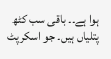ہوا ہے۔۔ باقی سب کٹھ پتلیاں ہیں۔ جو اسکرپٹ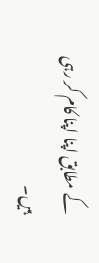کے مطابق اپنا اپنا کام کر رہی ہیں۔